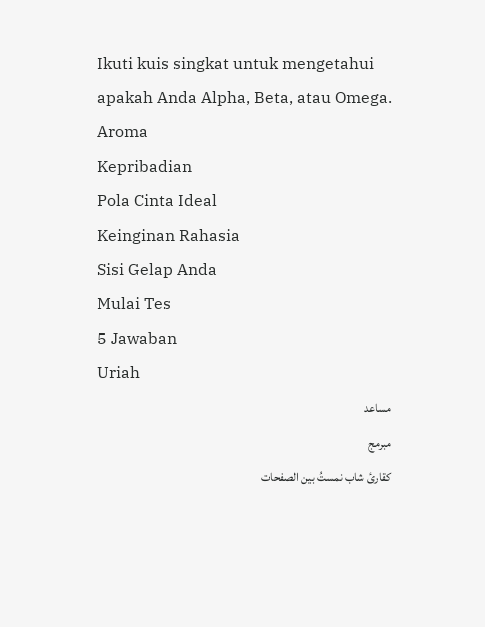Ikuti kuis singkat untuk mengetahui apakah Anda Alpha, Beta, atau Omega.
Aroma
Kepribadian
Pola Cinta Ideal
Keinginan Rahasia
Sisi Gelap Anda
Mulai Tes
5 Jawaban
Uriah
مساعد
مبرمج
كقارئ شاب نمستُ بين الصفحات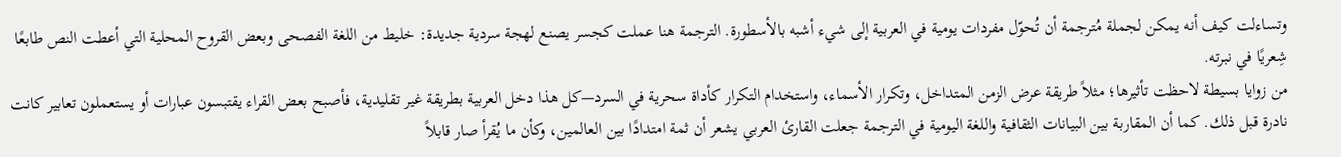وتساءلت كيف أنه يمكن لجملة مُترجمة أن تُحوّل مفردات يومية في العربية إلى شيء أشبه بالأسطورة. الترجمة هنا عملت كجسر يصنع لهجة سردية جديدة: خليط من اللغة الفصحى وبعض القروح المحلية التي أعطت النص طابعًا شِعريًا في نبرته.
من زوايا بسيطة لاحظت تأثيرها؛ مثلاً طريقة عرض الزمن المتداخل، وتكرار الأسماء، واستخدام التكرار كأداة سحرية في السرد—كل هذا دخل العربية بطريقة غير تقليدية، فأصبح بعض القراء يقتبسون عبارات أو يستعملون تعابير كانت نادرة قبل ذلك. كما أن المقاربة بين البيانات الثقافية واللغة اليومية في الترجمة جعلت القارئ العربي يشعر أن ثمة امتدادًا بين العالمين، وكأن ما يُقرأ صار قابلاً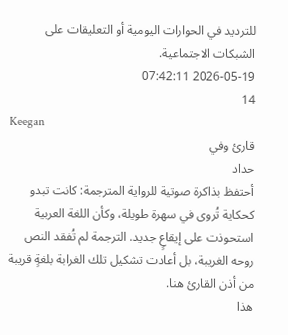للترديد في الحوارات اليومية أو التعليقات على الشبكات الاجتماعية.
2026-05-19 07:42:11
14
Keegan
قارئ وفي
حداد
أحتفظ بذاكرة صوتية للرواية المترجمة: كانت تبدو كحكاية تُروى في سهرة طويلة، وكأن اللغة العربية استحوذت على إيقاعٍ جديد. الترجمة لم تُفقد النص روحه الغريبة، بل أعادت تشكيل تلك الغرابة بلغةٍ قريبة من أذن القارئ هنا.
هذا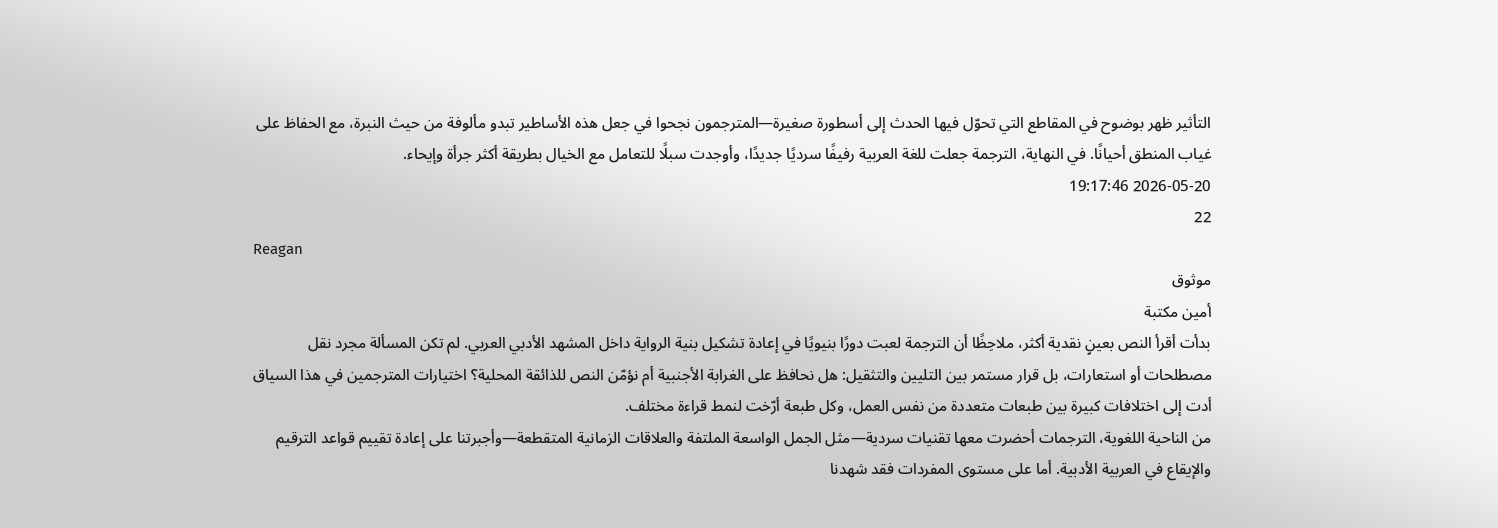التأثير ظهر بوضوح في المقاطع التي تحوّل فيها الحدث إلى أسطورة صغيرة—المترجمون نجحوا في جعل هذه الأساطير تبدو مألوفة من حيث النبرة، مع الحفاظ على غياب المنطق أحيانًا. في النهاية، الترجمة جعلت للغة العربية رفيفًا سرديًا جديدًا، وأوجدت سبلًا للتعامل مع الخيال بطريقة أكثر جرأة وإيحاء.
2026-05-20 19:17:46
22
Reagan
موثوق
أمين مكتبة
بدأت أقرأ النص بعينٍ نقدية أكثر، ملاحِظًا أن الترجمة لعبت دورًا بنيويًا في إعادة تشكيل بنية الرواية داخل المشهد الأدبي العربي. لم تكن المسألة مجرد نقل مصطلحات أو استعارات، بل قرار مستمر بين التليين والتثقيل: هل نحافظ على الغرابة الأجنبية أم نؤمّن النص للذائقة المحلية؟ اختيارات المترجمين في هذا السياق أدت إلى اختلافات كبيرة بين طبعات متعددة من نفس العمل، وكل طبعة أرّخت لنمط قراءة مختلف.
من الناحية اللغوية، الترجمات أحضرت معها تقنيات سردية—مثل الجمل الواسعة الملتفة والعلاقات الزمانية المتقطعة—وأجبرتنا على إعادة تقييم قواعد الترقيم والإيقاع في العربية الأدبية. أما على مستوى المفردات فقد شهدنا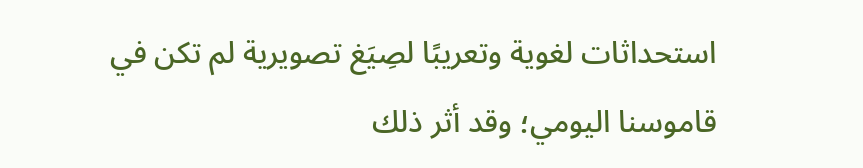استحداثات لغوية وتعريبًا لصِيَغ تصويرية لم تكن في قاموسنا اليومي؛ وقد أثر ذلك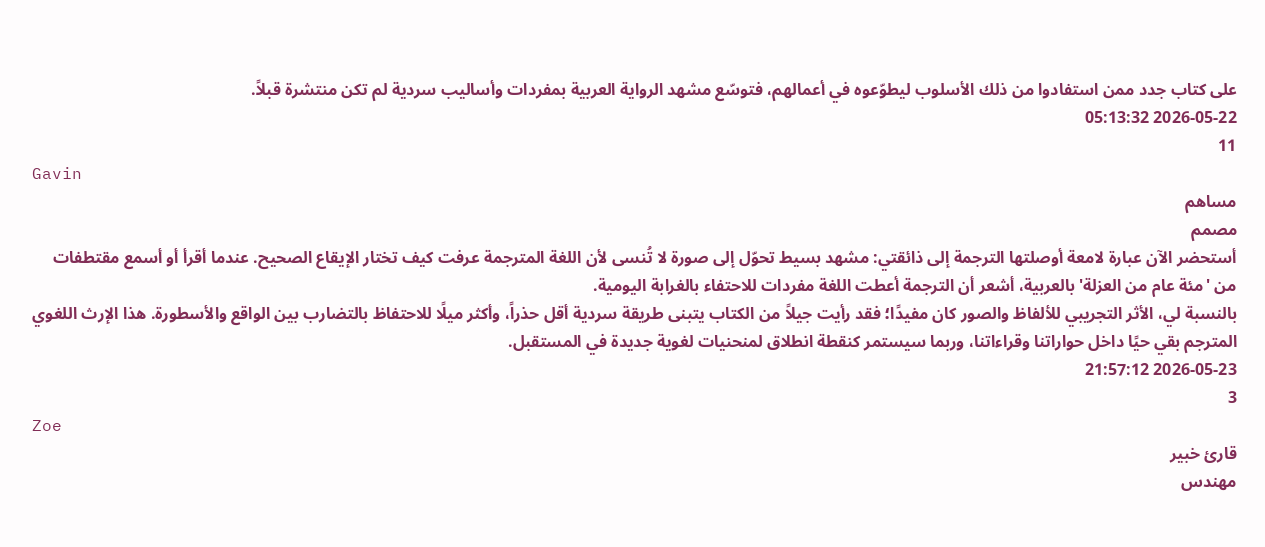على كتاب جدد ممن استفادوا من ذلك الأسلوب ليطوّعوه في أعمالهم، فتوسّع مشهد الرواية العربية بمفردات وأساليب سردية لم تكن منتشرة قبلاً.
2026-05-22 05:13:32
11
Gavin
مساهم
مصمم
أستحضر الآن عبارة لامعة أوصلتها الترجمة إلى ذائقتي: مشهد بسيط تحوّل إلى صورة لا تُنسى لأن اللغة المترجمة عرفت كيف تختار الإيقاع الصحيح. عندما أقرأ أو أسمع مقتطفات من 'مئة عام من العزلة' بالعربية، أشعر أن الترجمة أعطت اللغة مفردات للاحتفاء بالغرابة اليومية.
بالنسبة لي، الأثر التجريبي للألفاظ والصور كان مفيدًا؛ فقد رأيت جيلاً من الكتاب يتبنى طريقة سردية أقل حذراً، وأكثر ميلًا للاحتفاظ بالتضارب بين الواقع والأسطورة. هذا الإرث اللغوي المترجم بقي حيًا داخل حواراتنا وقراءاتنا، وربما سيستمر كنقطة انطلاق لمنحنيات لغوية جديدة في المستقبل.
2026-05-23 21:57:12
3
Zoe
قارئ خبير
مهندس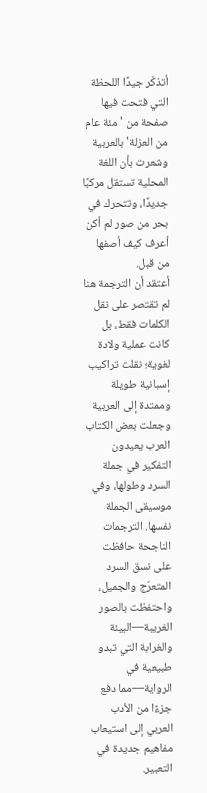أتذكّر جيدًا اللحظة التي فتحت فيها صفحة من 'مئة عام من العزلة' بالعربية وشعرت بأن اللغة المحلية تستقل مركبًا جديدًا، وتتحرك في بحر من صور لم أكن أعرف كيف أصفها من قبل.
أعتقد أن الترجمة هنا لم تقتصر على نقل الكلمات فقط، بل كانت عملية ولادة لغوية؛ نقلت تراكيب إسبانية طويلة وممتدة إلى العربية وجعلت بعض الكتاب العرب يعيدون التفكير في جملة السرد وطولها، وفي موسيقى الجملة نفسها. الترجمات الناجحة حافظت على نسق السرد المتعرّج والجميل، واحتفظت بالصور الغريبة—البيئة والغرابة التي تبدو طبيعية في الرواية—مما دفع جزءًا من الأدب العربي إلى استيعاب مفاهيم جديدة في التعبير.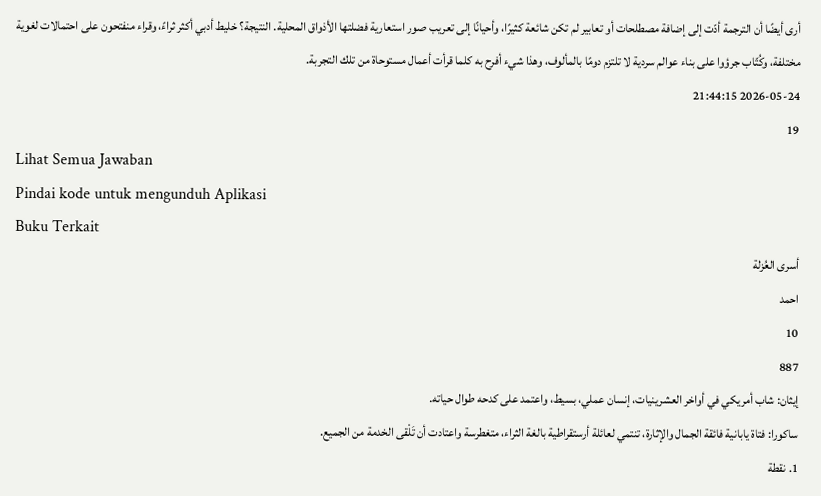أرى أيضًا أن الترجمة أدّت إلى إضافة مصطلحات أو تعابير لم تكن شائعة كثيرًا، وأحيانًا إلى تعريب صور استعارية فضلتها الأذواق المحلية. النتيجة؟ خليط أدبي أكثر ثراءً، وقراء منفتحون على احتمالات لغوية مختلفة، وكُتّاب جرؤوا على بناء عوالم سردية لا تلتزم دومًا بالمألوف، وهذا شيء أفرح به كلما قرأت أعمال مستوحاة من تلك التجربة.
2026-05-24 21:44:15
19
Lihat Semua Jawaban
Pindai kode untuk mengunduh Aplikasi
Buku Terkait
أسرى العُزلة
احمد
10
887
إيثان: شاب أمريكي في أواخر العشرينيات، إنسان عملي، بسيط، واعتمد على كدحه طوال حياته.
ساكورا: فتاة يابانية فائقة الجمال والإثارة، تنتمي لعائلة أرستقراطية بالغة الثراء، متغطرسة واعتادت أن تَلْقى الخدمة من الجميع.
1. نقطة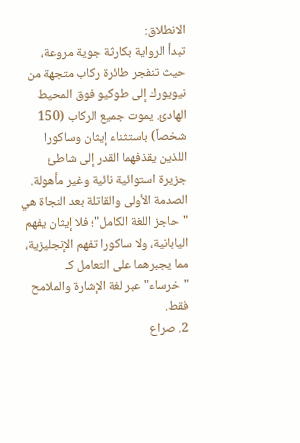الانطلاق:
تبدأ الرواية بكارثة جوية مروعة، حيث تنفجر طائرة ركاب متجهة من نيويورك إلى طوكيو فوق المحيط الهادئ. يموت جميع الركاب (150 شخصاً) باستثناء إيثان وساكورا اللذين يقذفهما القدر إلى شاطئ جزيرة استوائية نائية وغير مأهولة. الصدمة الأولى والقاتلة بعد النجاة هي "حاجز اللغة الكامل"؛ فلا إيثان يفهم اليابانية، ولا ساكورا تفهم الإنجليزية، مما يجبرهما على التعامل كـ "خرساء" عبر لغة الإشارة والملامح فقط.
2. صراع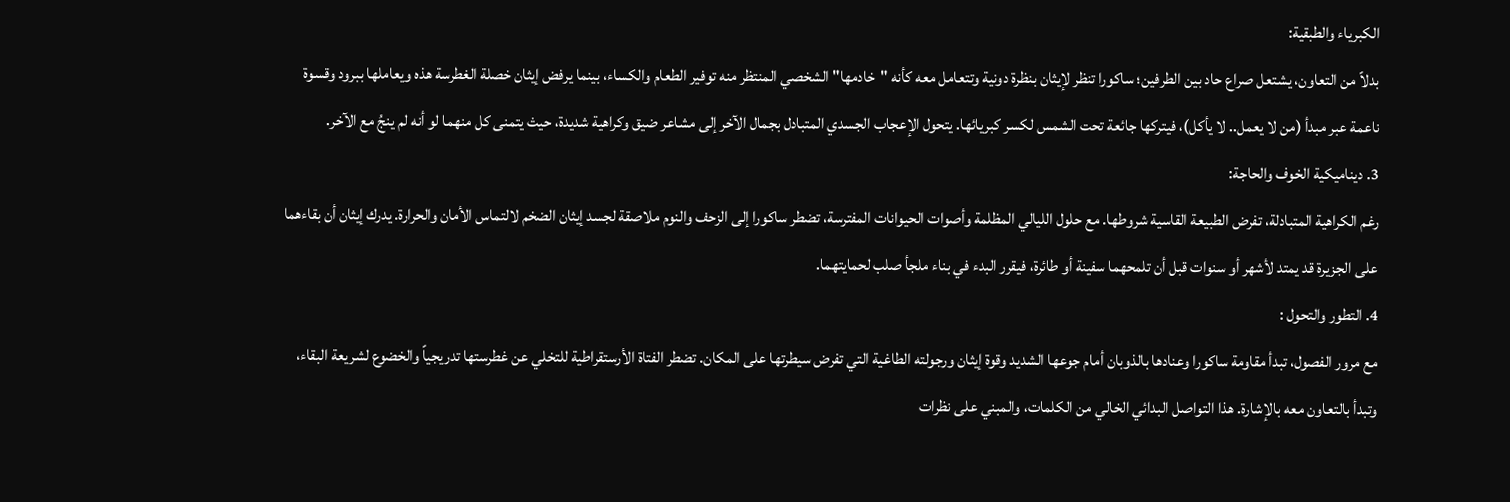الكبرياء والطبقية:
بدلاً من التعاون، يشتعل صراع حاد بين الطرفين؛ ساكورا تنظر لإيثان بنظرة دونية وتتعامل معه كأنه "خادمها" الشخصي المنتظر منه توفير الطعام والكساء، بينما يرفض إيثان خصلة الغطرسة هذه ويعاملها ببرود وقسوة ناعمة عبر مبدأ (من لا يعمل.. لا يأكل)، فيتركها جائعة تحت الشمس لكسر كبريائها. يتحول الإعجاب الجسدي المتبادل بجمال الآخر إلى مشاعر ضيق وكراهية شديدة، حيث يتمنى كل منهما لو أنه لم ينجُ مع الآخر.
3. ديناميكية الخوف والحاجة:
رغم الكراهية المتبادلة، تفرض الطبيعة القاسية شروطها. مع حلول الليالي المظلمة وأصوات الحيوانات المفترسة، تضطر ساكورا إلى الزحف والنوم ملاصقة لجسد إيثان الضخم لالتماس الأمان والحرارة. يدرك إيثان أن بقاءهما على الجزيرة قد يمتد لأشهر أو سنوات قبل أن تلمحهما سفينة أو طائرة، فيقرر البدء في بناء ملجأ صلب لحمايتهما.
4. التطور والتحول :
مع مرور الفصول، تبدأ مقاومة ساكورا وعنادها بالذوبان أمام جوعها الشديد وقوة إيثان ورجولته الطاغية التي تفرض سيطرتها على المكان. تضطر الفتاة الأرستقراطية للتخلي عن غطرستها تدريجياً والخضوع لشريعة البقاء، وتبدأ بالتعاون معه بالإشارة. هذا التواصل البدائي الخالي من الكلمات، والمبني على نظرات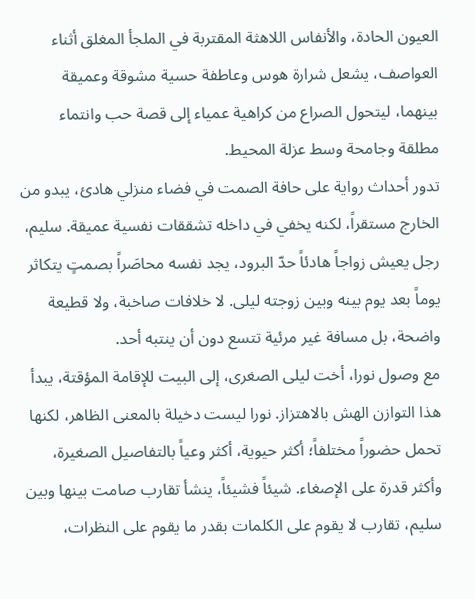العيون الحادة، والأنفاس اللاهثة المقتربة في الملجأ المغلق أثناء العواصف، يشعل شرارة هوس وعاطفة حسية مشوقة وعميقة بينهما، ليتحول الصراع من كراهية عمياء إلى قصة حب وانتماء مطلقة وجامحة وسط عزلة المحيط.
تدور أحداث رواية على حافة الصمت في فضاء منزلي هادئ، يبدو من الخارج مستقراً، لكنه يخفي في داخله تشققات نفسية عميقة. سليم، رجل يعيش زواجاً هادئاً حدّ البرود، يجد نفسه محاصَراً بصمتٍ يتكاثر يوماً بعد يوم بينه وبين زوجته ليلى. لا خلافات صاخبة، ولا قطيعة واضحة، بل مسافة غير مرئية تتسع دون أن ينتبه أحد.
مع وصول نورا، أخت ليلى الصغرى، إلى البيت للإقامة المؤقتة، يبدأ هذا التوازن الهش بالاهتزاز. نورا ليست دخيلة بالمعنى الظاهر، لكنها تحمل حضوراً مختلفاً؛ أكثر حيوية، أكثر وعياً بالتفاصيل الصغيرة، وأكثر قدرة على الإصغاء. شيئاً فشيئاً، ينشأ تقارب صامت بينها وبين سليم، تقارب لا يقوم على الكلمات بقدر ما يقوم على النظرات،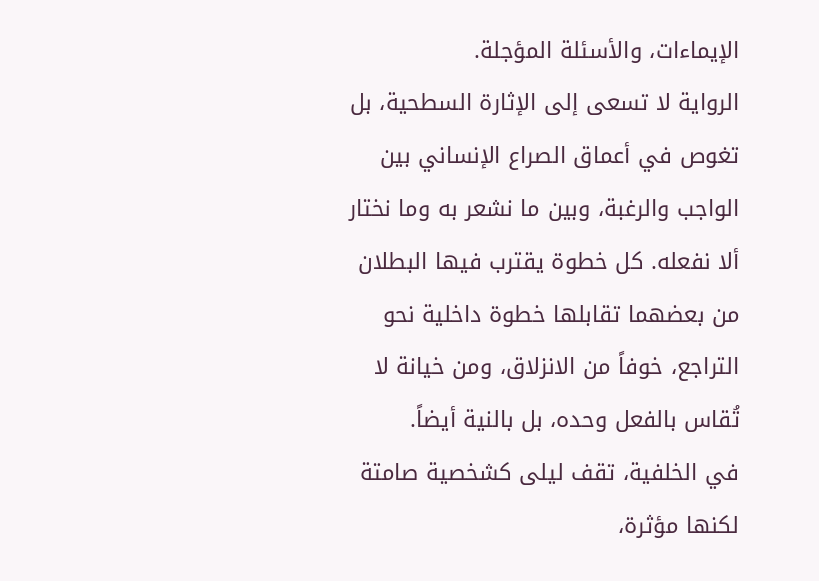الإيماءات، والأسئلة المؤجلة.
الرواية لا تسعى إلى الإثارة السطحية، بل تغوص في أعماق الصراع الإنساني بين الواجب والرغبة، وبين ما نشعر به وما نختار ألا نفعله. كل خطوة يقترب فيها البطلان من بعضهما تقابلها خطوة داخلية نحو التراجع، خوفاً من الانزلاق، ومن خيانة لا تُقاس بالفعل وحده، بل بالنية أيضاً.
في الخلفية، تقف ليلى كشخصية صامتة لكنها مؤثرة،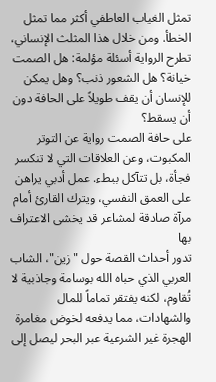تمثل الغياب العاطفي أكثر مما تمثل الخطأ. ومن خلال هذا المثلث الإنساني، تطرح الرواية أسئلة مؤلمة: هل الصمت خيانة؟ هل الشعور ذنب؟ وهل يمكن للإنسان أن يقف طويلاً على الحافة دون أن يسقط؟
على حافة الصمت رواية عن التوتر المكبوت، وعن العلاقات التي لا تنكسر فجأة، بل تتآكل ببطء. عمل أدبي يراهن على العمق النفسي، ويترك القارئ أمام مرآة صادقة لمشاعر قد يخشى الاعتراف بها
تدور أحداث القصة حول "زين"، الشاب العربي الذي حباه الله بوسامة وجاذبية لا تُقاوم، لكنه يفتقر تماماً للمال والشهادات، مما يدفعه لخوض مغامرة الهجرة غير الشرعية عبر البحر ليصل إلى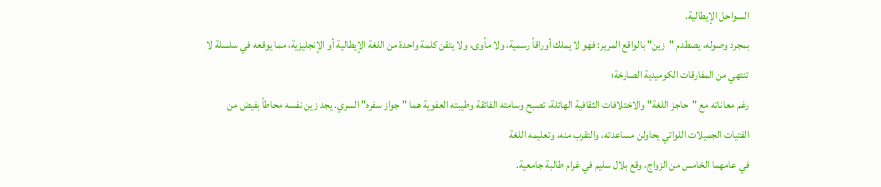السواحل الإيطالية.
بمجرد وصوله، يصطدم "زين" بالواقع المرير: فهو لا يملك أوراقاً رسمية، ولا مأوى، ولا يتقن كلمة واحدة من اللغة الإيطالية أو الإنجليزية، مما يوقعه في سلسلة لا تنتهي من المفارقات الكوميدية الصارخة؛
رغم معاناته مع "حاجز اللغة" والاختلافات الثقافية الهائلة، تصبح وسامته الفائقة وطيبته العفوية هما "جواز سفره" السري. يجد زين نفسه محاطاً بفيض من الفتيات الجميلات اللواتي يحاولن مساعدته، والتقرب منه، وتعليمه اللغة
في عامهما الخامس من الزواج، وقع بلال سليم في غرام طالبة جامعية.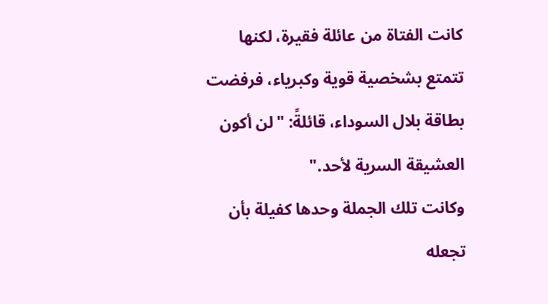كانت الفتاة من عائلة فقيرة، لكنها تتمتع بشخصية قوية وكبرياء، فرفضت بطاقة بلال السوداء، قائلةً: "لن أكون العشيقة السرية لأحد."
وكانت تلك الجملة وحدها كفيلة بأن تجعله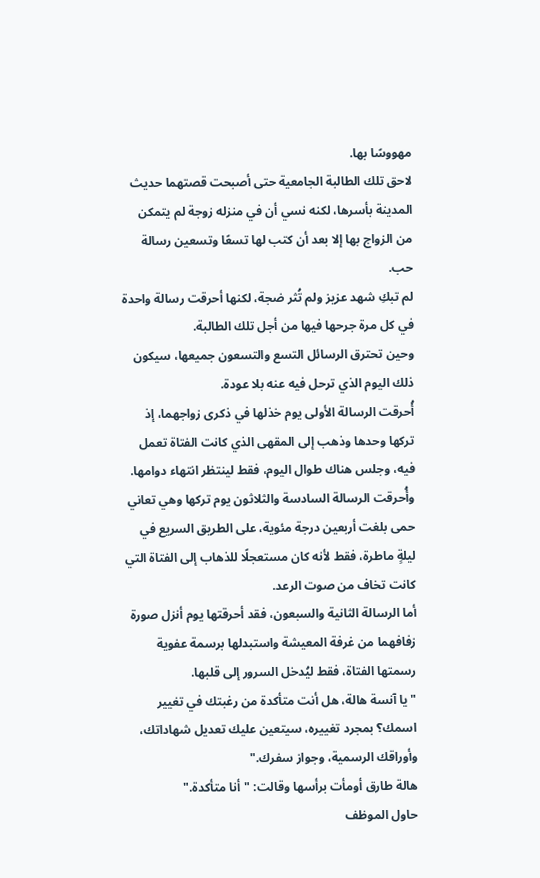مهووسًا بها.
لاحق تلك الطالبة الجامعية حتى أصبحت قصتهما حديث المدينة بأسرها، لكنه نسي أن في منزله زوجة لم يتمكن من الزواج بها إلا بعد أن كتب لها تسعًا وتسعين رسالة حب.
لم تبكِ شهد عزيز ولم تُثر ضجة، لكنها أحرقت رسالة واحدة في كل مرة جرحها فيها من أجل تلك الطالبة.
وحين تحترق الرسائل التسع والتسعون جميعها، سيكون ذلك اليوم الذي ترحل فيه عنه بلا عودة.
أُحرقت الرسالة الأولى يوم خذلها في ذكرى زواجهما، إذ تركها وحدها وذهب إلى المقهى الذي كانت الفتاة تعمل فيه، وجلس هناك طوال اليوم، فقط لينتظر انتهاء دوامها.
وأُحرقت الرسالة السادسة والثلاثون يوم تركها وهي تعاني حمى بلغت أربعين درجة مئوية، على الطريق السريع في ليلةٍ ماطرة، فقط لأنه كان مستعجلًا للذهاب إلى الفتاة التي كانت تخاف من صوت الرعد.
أما الرسالة الثانية والسبعون، فقد أحرقتها يوم أنزل صورة زفافهما من غرفة المعيشة واستبدلها برسمة عفوية رسمتها الفتاة، فقط ليُدخل السرور إلى قلبها.
"يا آنسة هالة، هل أنت متأكدة من رغبتك في تغيير اسمك؟ بمجرد تغييره، سيتعين عليك تعديل شهاداتك، وأوراقك الرسمية، وجواز سفرك."
هالة طارق أومأت برأسها وقالت: "أنا متأكدة."
حاول الموظف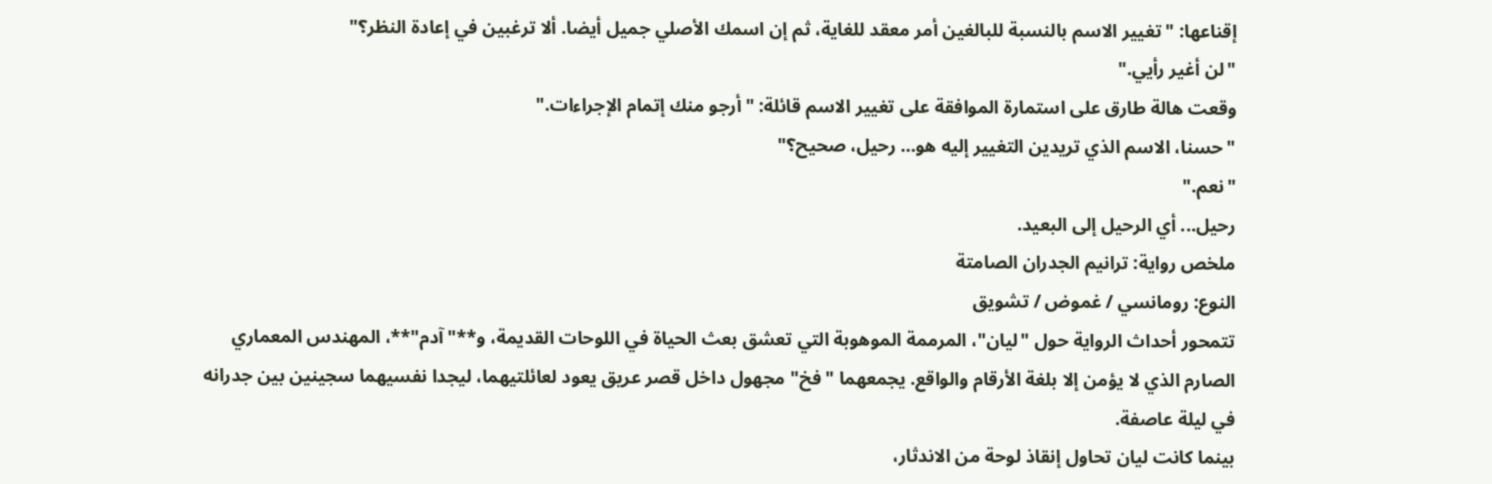إقناعها: "تغيير الاسم بالنسبة للبالغين أمر معقد للغاية، ثم إن اسمك الأصلي جميل أيضا. ألا ترغبين في إعادة النظر؟"
"لن أغير رأيي."
وقعت هالة طارق على استمارة الموافقة على تغيير الاسم قائلة: "أرجو منك إتمام الإجراءات."
"حسنا، الاسم الذي تريدين التغيير إليه هو… رحيل، صحيح؟"
"نعم."
رحيل... أي الرحيل إلى البعيد.
ملخص رواية: ترانيم الجدران الصامتة
النوع: رومانسي / غموض / تشويق
تتمحور أحداث الرواية حول "ليان"، المرممة الموهوبة التي تعشق بعث الحياة في اللوحات القديمة، و**"آدم"**، المهندس المعماري الصارم الذي لا يؤمن إلا بلغة الأرقام والواقع. يجمعهما "فخ" مجهول داخل قصر عريق يعود لعائلتيهما، ليجدا نفسيهما سجينين بين جدرانه في ليلة عاصفة.
بينما كانت ليان تحاول إنقاذ لوحة من الاندثار،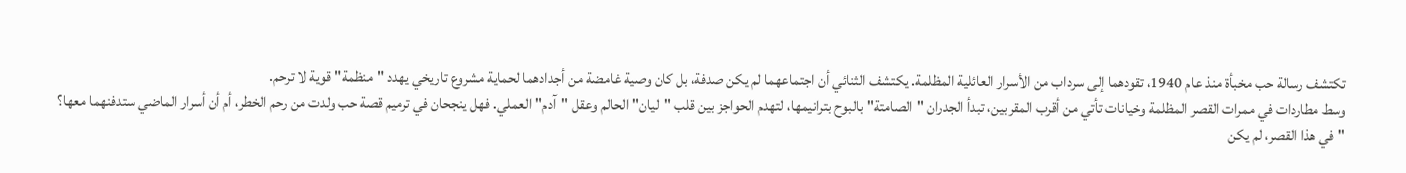تكتشف رسالة حب مخبأة منذ عام 1940، تقودهما إلى سرداب من الأسرار العائلية المظلمة. يكتشف الثنائي أن اجتماعهما لم يكن صدفة، بل كان وصية غامضة من أجدادهما لحماية مشروع تاريخي يهدد "منظمة" قوية لا ترحم.
وسط مطاردات في ممرات القصر المظلمة وخيانات تأتي من أقرب المقربين، تبدأ الجدران "الصامتة" بالبوح بترانيمها، لتهدم الحواجز بين قلب "ليان" الحالم وعقل "آدم" العملي. فهل ينجحان في ترميم قصة حب ولدت من رحم الخطر، أم أن أسرار الماضي ستدفنهما معها؟
"في هذا القصر، لم يكن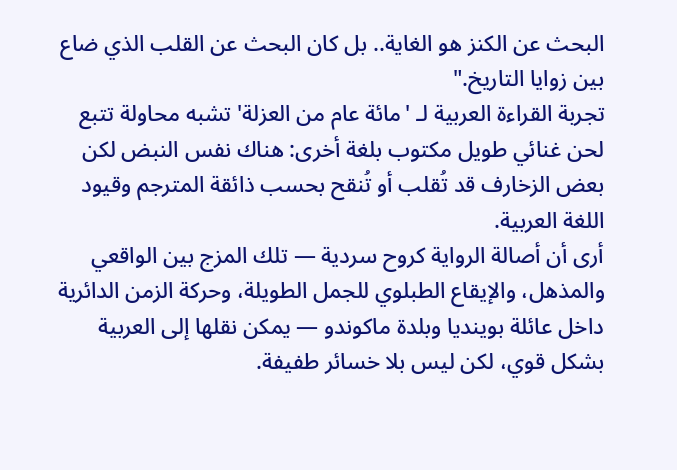البحث عن الكنز هو الغاية.. بل كان البحث عن القلب الذي ضاع بين زوايا التاريخ."
تجربة القراءة العربية لـ 'مائة عام من العزلة' تشبه محاولة تتبع لحن غنائي طويل مكتوب بلغة أخرى: هناك نفس النبض لكن بعض الزخارف قد تُقلب أو تُنقح بحسب ذائقة المترجم وقيود اللغة العربية.
أرى أن أصالة الرواية كروح سردية — تلك المزج بين الواقعي والمذهل، والإيقاع الطبلوي للجمل الطويلة، وحركة الزمن الدائرية داخل عائلة بوينديا وبلدة ماكوندو — يمكن نقلها إلى العربية بشكل قوي، لكن ليس بلا خسائر طفيفة.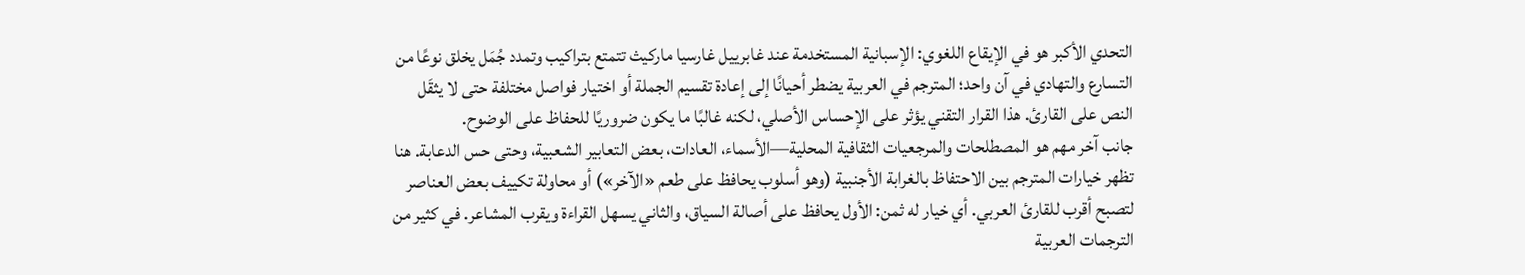التحدي الأكبر هو في الإيقاع اللغوي: الإسبانية المستخدمة عند غابرييل غارسيا ماركيث تتمتع بتراكيب وتمدد جُمَل يخلق نوعًا من التسارع والتهادي في آن واحد؛ المترجم في العربية يضطر أحيانًا إلى إعادة تقسيم الجملة أو اختيار فواصل مختلفة حتى لا يثقَل النص على القارئ. هذا القرار التقني يؤثر على الإحساس الأصلي، لكنه غالبًا ما يكون ضروريًا للحفاظ على الوضوح.
جانب آخر مهم هو المصطلحات والمرجعيات الثقافية المحلية—الأسماء، العادات، بعض التعابير الشعبية، وحتى حس الدعابة. هنا تظهر خيارات المترجم بين الاحتفاظ بالغرابة الأجنبية (وهو أسلوب يحافظ على طعم «الآخر») أو محاولة تكييف بعض العناصر لتصبح أقرب للقارئ العربي. أي خيار له ثمن: الأول يحافظ على أصالة السياق، والثاني يسهل القراءة ويقرب المشاعر. في كثير من الترجمات العربية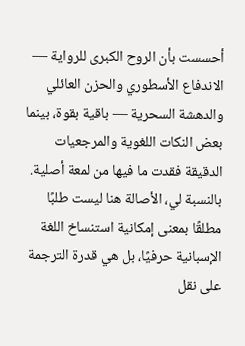أحسست بأن الروح الكبرى للرواية — الاندفاع الأسطوري والحزن العائلي والدهشة السحرية — باقية بقوة، بينما بعض النكات اللغوية والمرجعيات الدقيقة فقدت ما فيها من لمعة أصلية.
بالنسبة لي، الأصالة هنا ليست طلبًا مطلقًا بمعنى إمكانية استنساخ اللغة الإسبانية حرفيًا، بل هي قدرة الترجمة على نقل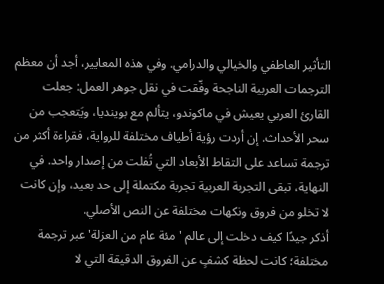التأثير العاطفي والخيالي والدرامي. وفي هذه المعايير، أجد أن معظم الترجمات العربية الناجحة وفّقت في نقل جوهر العمل: جعلت القارئ العربي يعيش في ماكوندو، يتألم مع بوينديا، ويَتعجب من سحر الأحداث. إن أردت رؤية أطياف مختلفة للرواية، فقراءة أكثر من ترجمة تساعد على التقاط الأبعاد التي تُفلت من إصدار واحد. في النهاية، تبقى التجربة العربية تجربة مكتملة إلى حد بعيد، وإن كانت لا تخلو من فروق ونكهات مختلفة عن النص الأصلي.
أذكر جيدًا كيف دخلت إلى عالم 'مئة عام من العزلة' عبر ترجمة مختلفة؛ كانت لحظة كشفٍ عن الفروق الدقيقة التي لا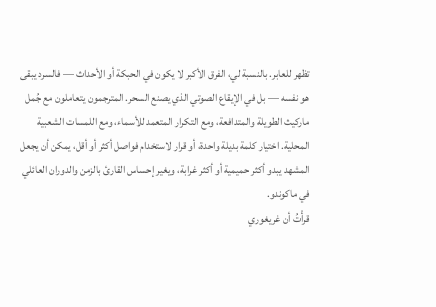تظهر للعابر. بالنسبة لي، الفرق الأكبر لا يكون في الحبكة أو الأحداث — فالسرد يبقى هو نفسه — بل في الإيقاع الصوتي الذي يصنع السحر. المترجمون يتعاملون مع جُمل ماركيث الطويلة والمتدافعة، ومع التكرار المتعمد للأسماء، ومع اللمسات الشعبية المحلية. اختيار كلمة بديلة واحدة، أو قرار لاستخدام فواصل أكثر أو أقل، يمكن أن يجعل المشهد يبدو أكثر حميمية أو أكثر غرابة، ويغير إحساس القارئ بالزمن والدوران العائلي في ماكوندو.
قرأْتُ أن غريغوري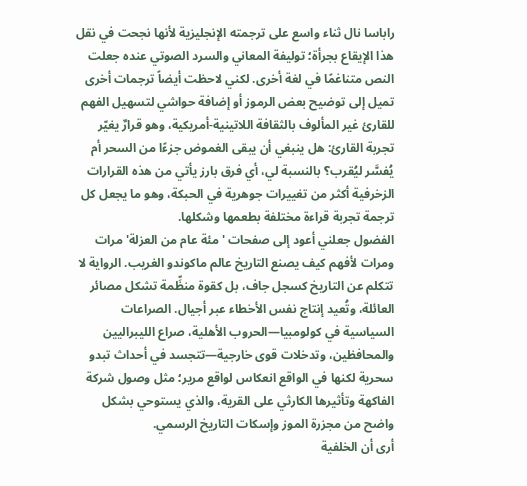راباسا نال ثناء واسع على ترجمته الإنجليزية لأنها نجحت في نقل هذا الإيقاع بجرأة؛ توليفة المعاني والسرد الصوتي عنده جعلت النص متناغمًا في لغة أخرى. لكني لاحظت أيضاً ترجمات أخرى تميل إلى توضيح بعض الرموز أو إضافة حواشي لتسهيل الفهم للقارئ غير المألوف بالثقافة اللاتينية-أمريكية، وهو قرارٌ يغيّر تجربة القارئ: هل ينبغي أن يبقى الغموض جزءًا من السحر أم يُفسَّر ليُقرب؟ بالنسبة لي، أي فرق بارز يأتي من هذه القرارات الزخرفية أكثر من تغييرات جوهرية في الحبكة، وهو ما يجعل كل ترجمة تجربة قراءة مختلفة بطعمها وشكلها.
الفضول جعلني أعود إلى صفحات 'مئة عام من العزلة' مرات ومرات لأفهم كيف يصنع التاريخ عالم ماكوندو الغريب. الرواية لا تتكلم عن التاريخ كسجل جاف، بل كقوة منظِّمة تشكل مصائر العائلة، وتُعيد إنتاج نفس الأخطاء عبر أجيال. الصراعات السياسية في كولومبيا—الحروب الأهلية، صراع الليبراليين والمحافظين، وتدخلات قوى خارجية—تتجسد في أحداث تبدو سحرية لكنها في الواقع انعكاس لواقع مرير؛ مثل وصول شركة الفاكهة وتأثيرها الكارثي على القرية، والذي يستوحي بشكل واضح من مجزرة الموز وإسكات التاريخ الرسمي.
أرى أن الخلفية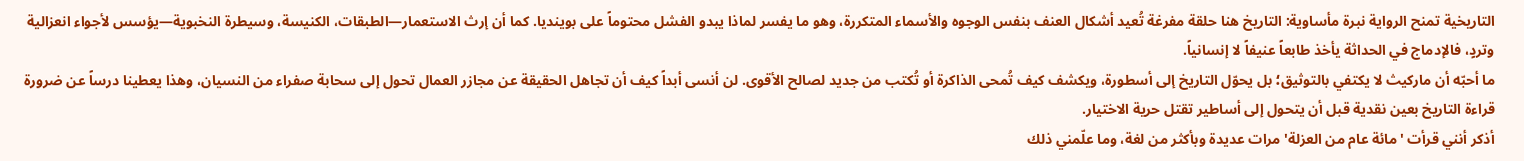التاريخية تمنح الرواية نبرة مأساوية: التاريخ هنا حلقة مفرغة تُعيد أشكال العنف بنفس الوجوه والأسماء المتكررة، وهو ما يفسر لماذا يبدو الفشل محتوماً على بوينديا. كما أن إرث الاستعمار—الطبقات، الكنيسة، وسيطرة النخبوية—يؤسس لأجواء انعزالية وتردٍ، فالإدماج في الحداثة يأخذ طابعاً عنيفاً لا إنسانياً.
ما أحبّه أن ماركيث لا يكتفي بالتوثيق؛ بل يحوّل التاريخ إلى أسطورة، ويكشف كيف تُمحى الذاكرة أو تُكتب من جديد لصالح الأقوى. لن أنسى أبداً كيف أن تجاهل الحقيقة عن مجازر العمال تحول إلى سحابة صفراء من النسيان، وهذا يعطينا درساً عن ضرورة قراءة التاريخ بعين نقدية قبل أن يتحول إلى أساطير تقتل حرية الاختيار.
أذكر أنني قرأت 'مائة عام من العزلة' مرات عديدة وبأكثر من لغة، وما علّمني ذلك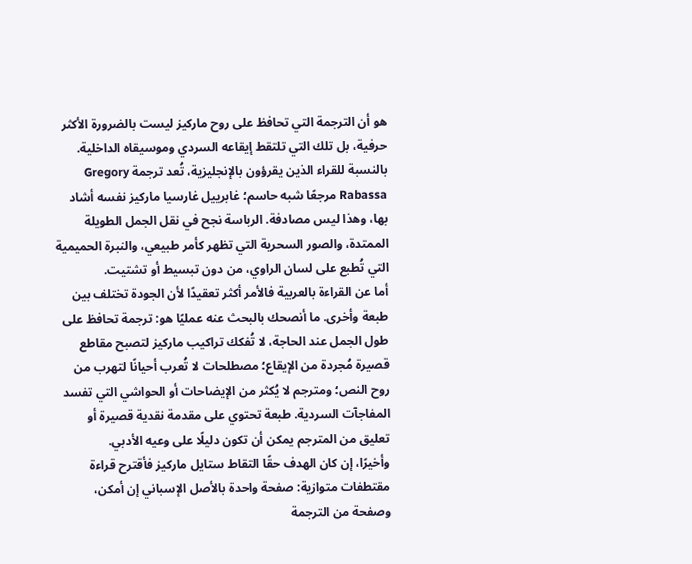هو أن الترجمة التي تحافظ على روح ماركيز ليست بالضرورة الأكثر حرفية، بل تلك التي تلتقط إيقاعه السردي وموسيقاه الداخلية. بالنسبة للقراء الذين يقرؤون بالإنجليزية، تُعد ترجمة Gregory Rabassa مرجعًا شبه حاسم؛ غابرييل غارسيا ماركيز نفسه أشاد بها، وهذا ليس مصادفة. الرباسة نجح في نقل الجمل الطويلة الممتدة، والصور السحرية التي تظهر كأمر طبيعي، والنبرة الحميمية التي تُطبع على لسان الراوي، من دون تبسيط أو تشتيت.
أما عن القراءة بالعربية فالأمر أكثر تعقيدًا لأن الجودة تختلف بين طبعة وأخرى. ما أنصحك بالبحث عنه عمليًا هو: ترجمة تحافظ على طول الجمل عند الحاجة، لا تُفكك تراكيب ماركيز لتصبح مقاطع قصيرة مُجردة من الإيقاع؛ مصطلحات لا تُعرب أحيانًا لتهرب من روح النص؛ ومترجم لا يُكثر من الإيضاحات أو الحواشي التي تفسد المفاجآت السردية. طبعة تحتوي على مقدمة نقدية قصيرة أو تعليق من المترجم يمكن أن تكون دليلًا على وعيه الأدبي.
وأخيرًا، إن كان الهدف حقًا التقاط ستايل ماركيز فأقترح قراءة مقتطفات متوازية: صفحة واحدة بالأصل الإسباني إن أمكن، وصفحة من الترجمة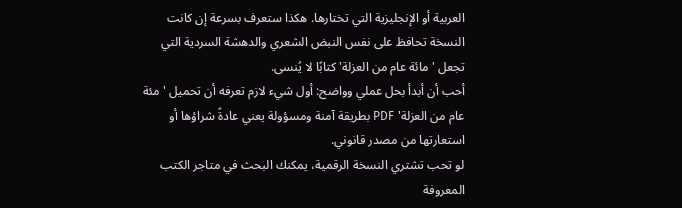العربية أو الإنجليزية التي تختارها. هكذا ستعرف بسرعة إن كانت النسخة تحافظ على نفس النبض الشعري والدهشة السردية التي تجعل 'مائة عام من العزلة' كتابًا لا يُنسى.
أحب أن أبدأ بحل عملي وواضح: أول شيء لازم تعرفه أن تحميل 'مئة عام من العزلة' PDF بطريقة آمنة ومسؤولة يعني عادةً شراؤها أو استعارتها من مصدر قانوني.
لو تحب تشتري النسخة الرقمية، يمكنك البحث في متاجر الكتب المعروفة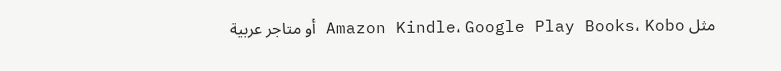مثل Amazon Kindle، Google Play Books، Kobo أو متاجر عربية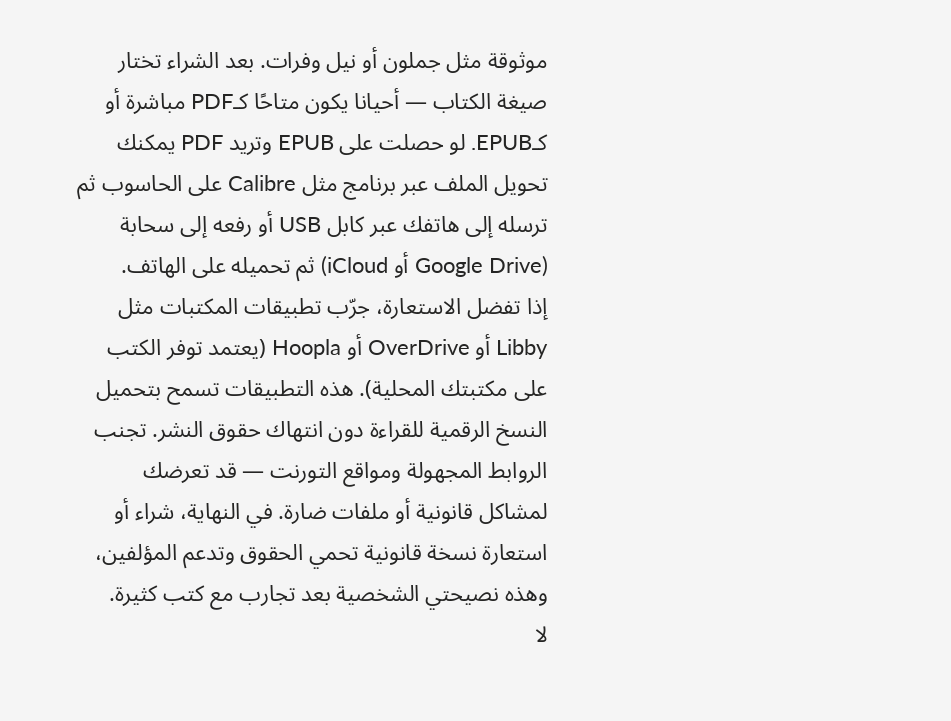موثوقة مثل جملون أو نيل وفرات. بعد الشراء تختار صيغة الكتاب — أحيانا يكون متاحًا كـPDF مباشرة أو كـEPUB. لو حصلت على EPUB وتريد PDF يمكنك تحويل الملف عبر برنامج مثل Calibre على الحاسوب ثم ترسله إلى هاتفك عبر كابل USB أو رفعه إلى سحابة (Google Drive أو iCloud) ثم تحميله على الهاتف.
إذا تفضل الاستعارة، جرّب تطبيقات المكتبات مثل Libby أو OverDrive أو Hoopla (يعتمد توفر الكتب على مكتبتك المحلية). هذه التطبيقات تسمح بتحميل النسخ الرقمية للقراءة دون انتهاك حقوق النشر. تجنب الروابط المجهولة ومواقع التورنت — قد تعرضك لمشاكل قانونية أو ملفات ضارة. في النهاية، شراء أو استعارة نسخة قانونية تحمي الحقوق وتدعم المؤلفين، وهذه نصيحتي الشخصية بعد تجارب مع كتب كثيرة.
لا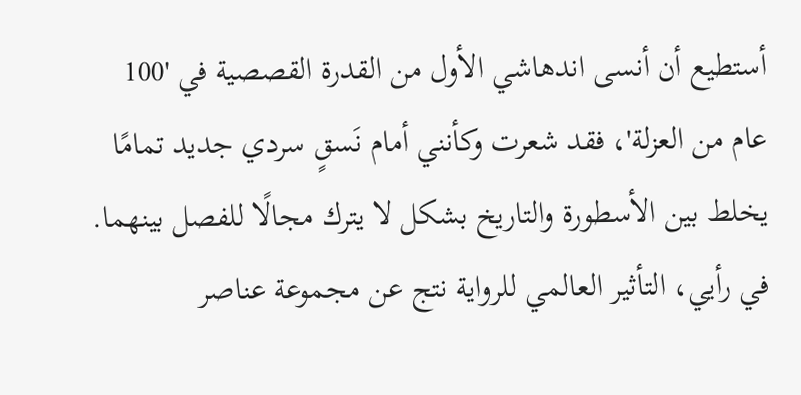أستطيع أن أنسى اندهاشي الأول من القدرة القصصية في '100 عام من العزلة'، فقد شعرت وكأنني أمام نَسقٍ سردي جديد تمامًا يخلط بين الأسطورة والتاريخ بشكل لا يترك مجالًا للفصل بينهما.
في رأيي، التأثير العالمي للرواية نتج عن مجموعة عناصر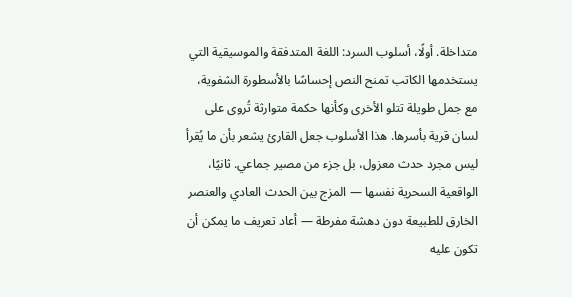متداخلة. أولًا، أسلوب السرد: اللغة المتدفقة والموسيقية التي يستخدمها الكاتب تمنح النص إحساسًا بالأسطورة الشفوية، مع جمل طويلة تتلو الأخرى وكأنها حكمة متوارثة تُروى على لسان قرية بأسرها. هذا الأسلوب جعل القارئ يشعر بأن ما يُقرأ ليس مجرد حدث معزول، بل جزء من مصير جماعي. ثانيًا، الواقعية السحرية نفسها — المزج بين الحدث العادي والعنصر الخارق للطبيعة دون دهشة مفرطة — أعاد تعريف ما يمكن أن تكون عليه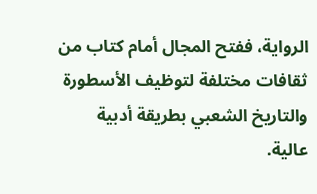الرواية، ففتح المجال أمام كتاب من ثقافات مختلفة لتوظيف الأسطورة والتاريخ الشعبي بطريقة أدبية عالية.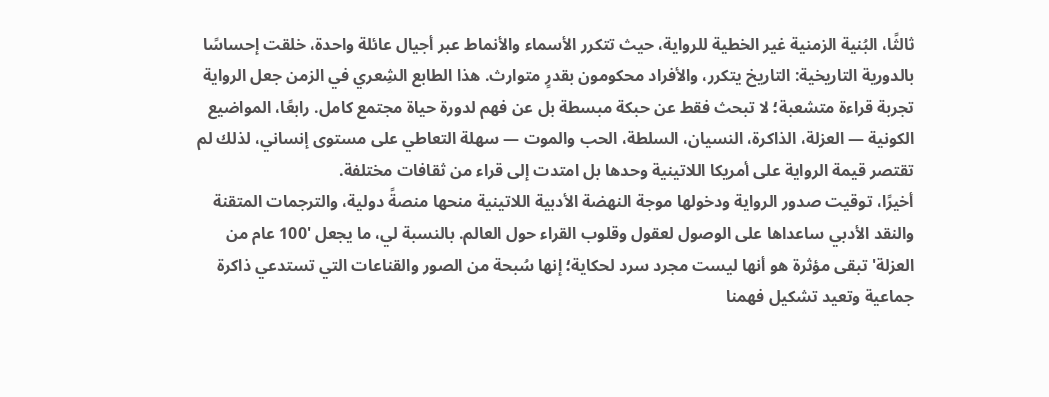ثالثًا، البُنية الزمنية غير الخطية للرواية، حيث تتكرر الأسماء والأنماط عبر أجيال عائلة واحدة، خلقت إحساسًا بالدورية التاريخية: التاريخ يتكرر، والأفراد محكومون بقدرٍ متوارث. هذا الطابع الشِعري في الزمن جعل الرواية تجربة قراءة متشعبة؛ لا تبحث فقط عن حبكة مبسطة بل عن فهم لدورة حياة مجتمع كامل. رابعًا، المواضيع الكونية — العزلة، الذاكرة، النسيان، السلطة، الحب والموت — سهلة التعاطي على مستوى إنساني، لذلك لم تقتصر قيمة الرواية على أمريكا اللاتينية وحدها بل امتدت إلى قراء من ثقافات مختلفة.
أخيرًا، توقيت صدور الرواية ودخولها موجة النهضة الأدبية اللاتينية منحها منصةً دولية، والترجمات المتقنة والنقد الأدبي ساعداها على الوصول لعقول وقلوب القراء حول العالم. بالنسبة لي، ما يجعل '100 عام من العزلة' تبقى مؤثرة هو أنها ليست مجرد سرد لحكاية؛ إنها سُبحة من الصور والقناعات التي تستدعي ذاكرة جماعية وتعيد تشكيل فهمنا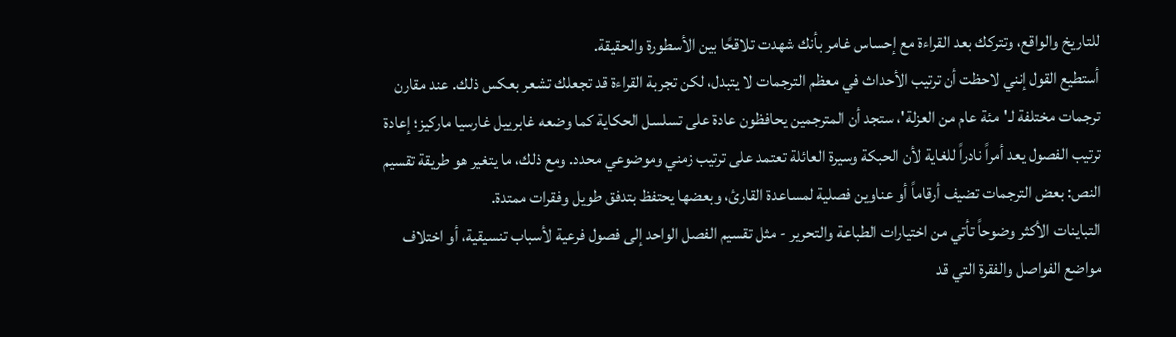للتاريخ والواقع، وتتركك بعد القراءة مع إحساس غامر بأنك شهدت تلاقحًا بين الأسطورة والحقيقة.
أستطيع القول إنني لاحظت أن ترتيب الأحداث في معظم الترجمات لا يتبدل، لكن تجربة القراءة قد تجعلك تشعر بعكس ذلك. عند مقارن ترجمات مختلفة لـ'مئة عام من العزلة'، ستجد أن المترجمين يحافظون عادة على تسلسل الحكاية كما وضعه غابرييل غارسيا ماركيز؛ إعادة ترتيب الفصول يعد أمراً نادراً للغاية لأن الحبكة وسيرة العائلة تعتمد على ترتيب زمني وموضوعي محدد. ومع ذلك، ما يتغير هو طريقة تقسيم النص: بعض الترجمات تضيف أرقاماً أو عناوين فصلية لمساعدة القارئ، وبعضها يحتفظ بتدفق طويل وفقرات ممتدة.
التباينات الأكثر وضوحاً تأتي من اختيارات الطباعة والتحرير - مثل تقسيم الفصل الواحد إلى فصول فرعية لأسباب تنسيقية، أو اختلاف مواضع الفواصل والفقرة التي قد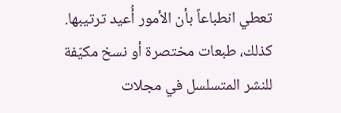تعطي انطباعاً بأن الأمور أُعيد ترتيبها. كذلك، طبعات مختصرة أو نسخ مكيّفة للنشر المتسلسل في مجلات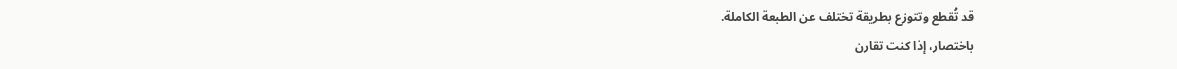قد تُقطع وتتوزع بطريقة تختلف عن الطبعة الكاملة.
باختصار، إذا كنت تقارن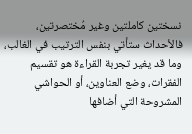نسختين كاملتين وغير مُختصرتين، فالأحداث ستأتي بنفس الترتيب في الغالب، وما قد يغير تجربة القراءة هو تقسيم الفقرات، وضع العناوين، أو الحواشي المشروحة التي أضافها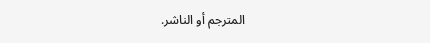المترجم أو الناشر.